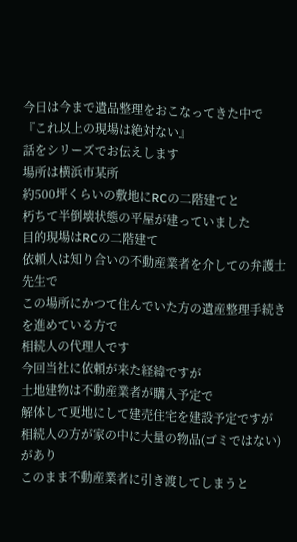今日は今まで遺品整理をおこなってきた中で
『これ以上の現場は絶対ない』
話をシリーズでお伝えします
場所は横浜市某所
約500坪くらいの敷地にRCの二階建てと
朽ちて半倒壊状態の平屋が建っていました
目的現場はRCの二階建て
依頼人は知り合いの不動産業者を介しての弁護士先生で
この場所にかつて住んでいた方の遺産整理手続きを進めている方で
相続人の代理人です
今回当社に依頼が来た経緯ですが
土地建物は不動産業者が購入予定で
解体して更地にして建売住宅を建設予定ですが
相続人の方が家の中に大量の物品(ゴミではない)があり
このまま不動産業者に引き渡してしまうと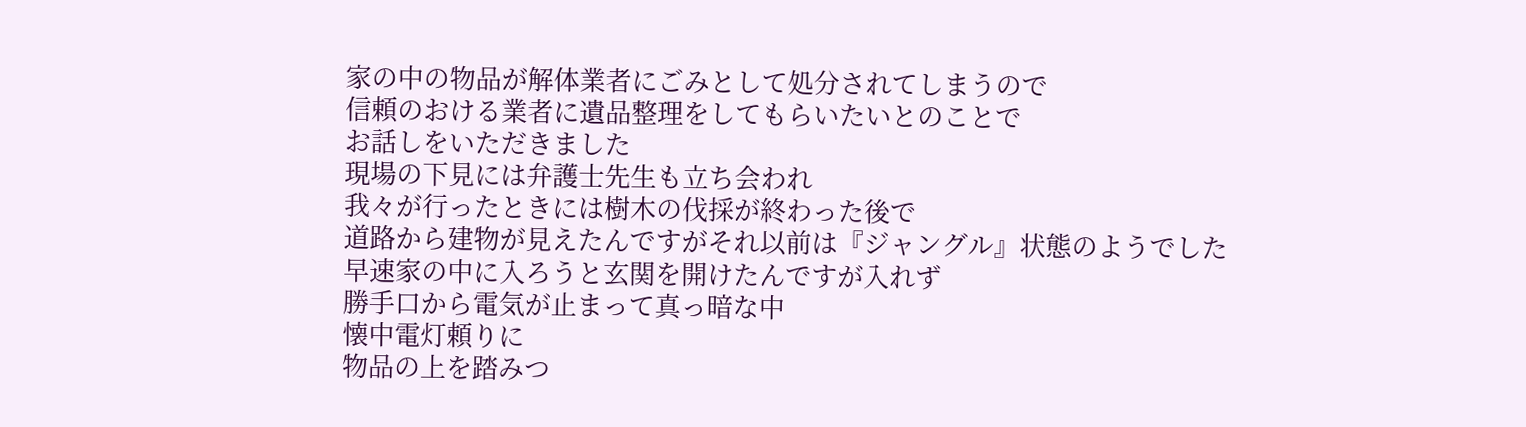家の中の物品が解体業者にごみとして処分されてしまうので
信頼のおける業者に遺品整理をしてもらいたいとのことで
お話しをいただきました
現場の下見には弁護士先生も立ち会われ
我々が行ったときには樹木の伐採が終わった後で
道路から建物が見えたんですがそれ以前は『ジャングル』状態のようでした
早速家の中に入ろうと玄関を開けたんですが入れず
勝手口から電気が止まって真っ暗な中
懐中電灯頼りに
物品の上を踏みつ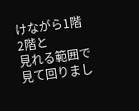けながら1階2階と
見れる範囲で見て回りまし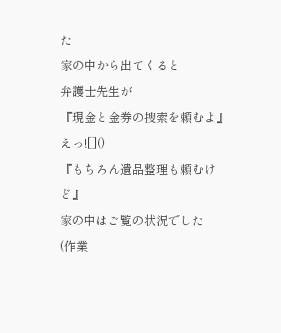た
家の中から出てくると
弁護士先生が
『現金と金券の捜索を頼むよ』
えっ![]()
『もちろん遺品整理も頼むけど』
家の中はご覧の状況でした
(作業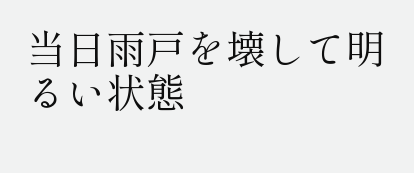当日雨戸を壊して明るい状態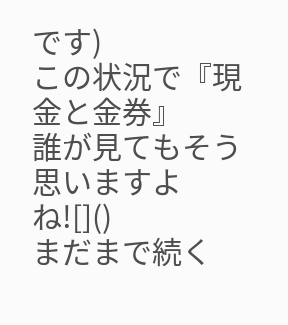です)
この状況で『現金と金券』
誰が見てもそう思いますよね![]()
まだまで続く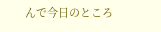んで今日のところ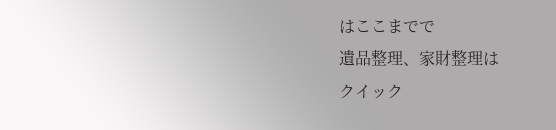はここまでで
遺品整理、家財整理は
クイック